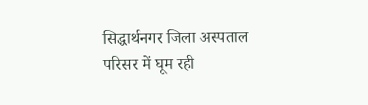सिद्धार्थनगर जिला अस्पताल परिसर में घूम रही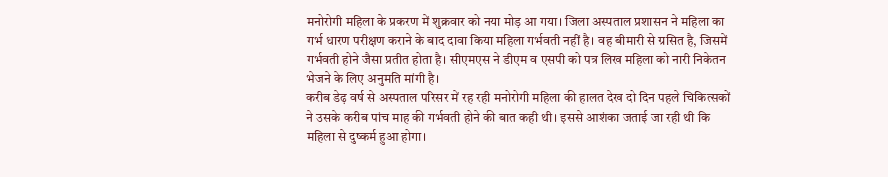मनोरोगी महिला के प्रकरण में शुक्रवार को नया मोड़ आ गया। जिला अस्पताल प्रशासन ने महिला का गर्भ धारण परीक्षण कराने के बाद दावा किया महिला गर्भवती नहीं है। वह बीमारी से ग्रसित है, जिसमें गर्भवती होने जैसा प्रतीत होता है। सीएमएस ने डीएम व एसपी को पत्र लिख महिला को नारी निकेतन भेजने के लिए अनुमति मांगी है।
करीब डेढ़ वर्ष से अस्पताल परिसर में रह रही मनोरोगी महिला की हालत देख दो दिन पहले चिकित्सकों ने उसके करीब पांच माह की गर्भवती होने की बात कही थी। इससे आशंका जताई जा रही थी कि महिला से दुष्कर्म हुआ होगा।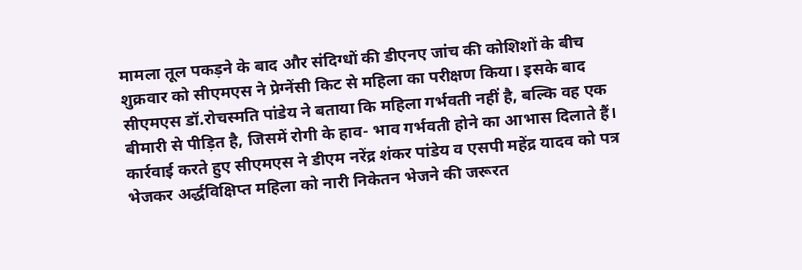मामला तूल पकड़ने के बाद और संदिग्धों की डीएनए जांच की कोशिशों के बीच शुक्रवार को सीएमएस ने प्रेग्नेंसी किट से महिला का परीक्षण किया। इसके बाद सीएमएस डॉ.रोचस्मति पांडेय ने बताया कि महिला गर्भवती नहीं है, बल्कि वह एक बीमारी से पीड़ित है, जिसमें रोगी के हाव- भाव गर्भवती होने का आभास दिलाते हैं।
कार्रवाई करते हुए सीएमएस ने डीएम नरेंद्र शंकर पांडेय व एसपी महेंद्र यादव को पत्र भेजकर अर्द्धविक्षिप्त महिला को नारी निकेतन भेजने की जरूरत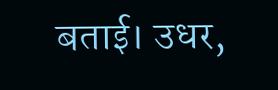बताई। उधर,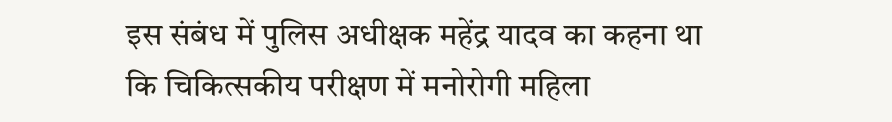इस संबंध में पुलिस अधीक्षक महेंद्र यादव का कहना था कि चिकित्सकीय परीक्षण में मनोरोगी महिला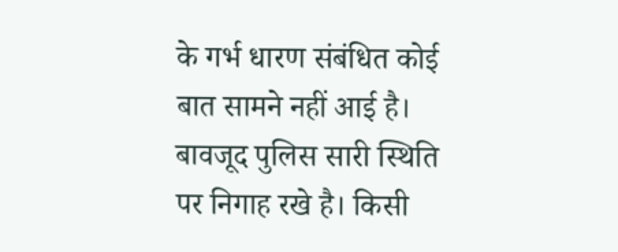के गर्भ धारण संबंधित कोई बात सामने नहीं आई है। बावजूद पुलिस सारी स्थिति पर निगाह रखे है। किसी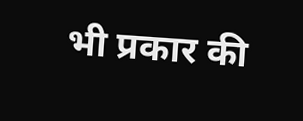भी प्रकार की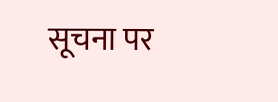सूचना पर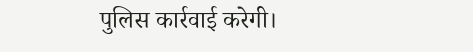पुलिस कार्रवाई करेगी।